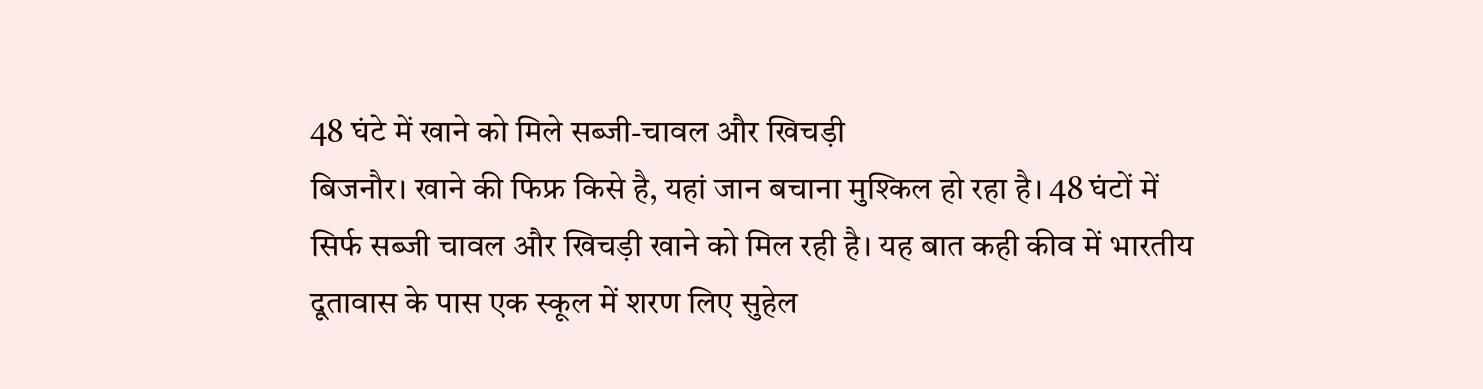48 घंटे में खाने को मिले सब्जी-चावल और खिचड़ी
बिजनौर। खाने की फिफ्र किसे है, यहां जान बचाना मुश्किल हो रहा है। 48 घंटों में सिर्फ सब्जी चावल और खिचड़ी खाने को मिल रही है। यह बात कही कीव में भारतीय दूतावास के पास एक स्कूल में शरण लिए सुहेल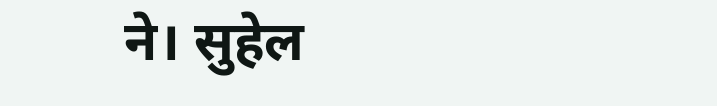ने। सुहेल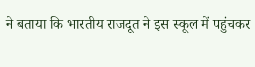ने बताया कि भारतीय राजदूत ने इस स्कूल में पहुंचकर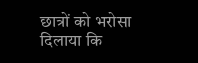छात्रों को भरोसा दिलाया कि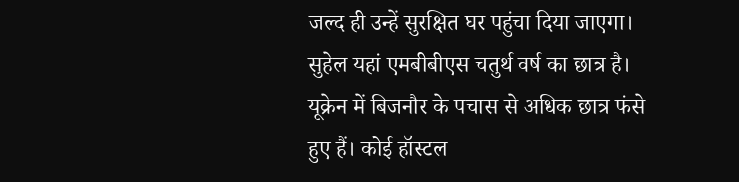जल्द ही उन्हें सुरक्षित घर पहुंचा दिया जाएगा। सुहेल यहां एमबीबीएस चतुर्थ वर्ष का छात्र है।
यूक्रेन में बिजनौर के पचास से अधिक छात्र फंसे हुए हैं। कोई हॉस्टल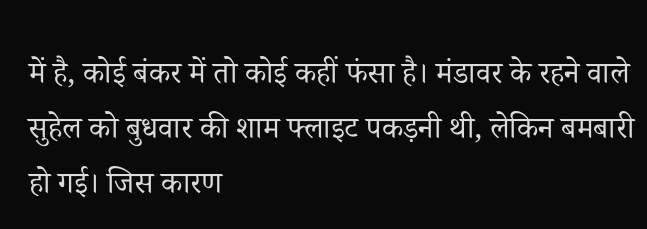में है, कोई बंकर में तो कोई कहीं फंसा है। मंडावर के रहने वाले सुहेल को बुधवार की शाम फ्लाइट पकड़नी थी, लेकिन बमबारी हो गई। जिस कारण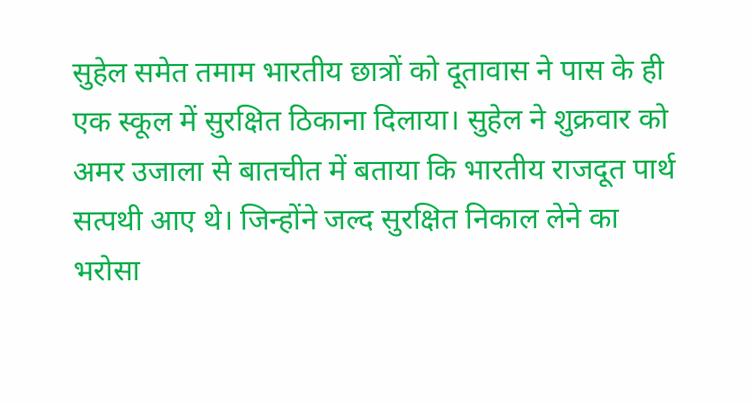सुहेल समेत तमाम भारतीय छात्रों को दूतावास ने पास के ही एक स्कूल में सुरक्षित ठिकाना दिलाया। सुहेल ने शुक्रवार को अमर उजाला से बातचीत में बताया कि भारतीय राजदूत पार्थ सत्पथी आए थे। जिन्होंने जल्द सुरक्षित निकाल लेने का भरोसा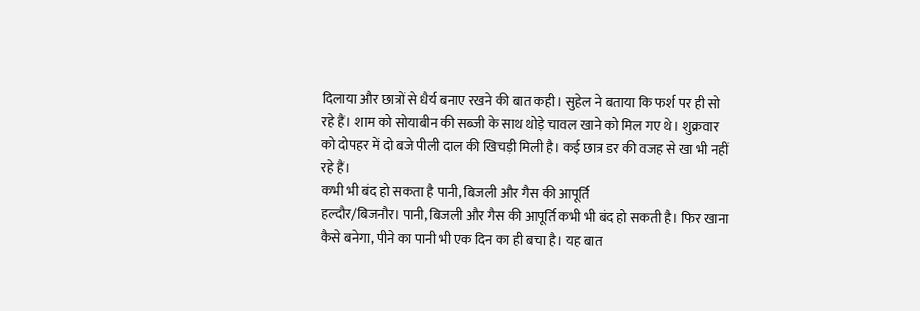दिलाया और छात्रों से धैर्य बनाए रखने की बात कही। सुहेल ने बताया कि फर्श पर ही सो रहे हैं। शाम को सोयाबीन की सब्जी के साथ थोड़े चावल खाने को मिल गए थे। शुक्रवार को दोपहर में दो बजे पीली दाल की खिचड़ी मिली है। कई छात्र डर की वजह से खा भी नहीं रहे हैं।
कभी भी बंद हो सकता है पानी, बिजली और गैस की आपूर्ति
हल्दौर/बिजनौर। पानी, बिजली और गैस की आपूर्ति कभी भी बंद हो सकती है। फिर खाना कैसे बनेगा, पीने का पानी भी एक दिन का ही बचा है। यह बात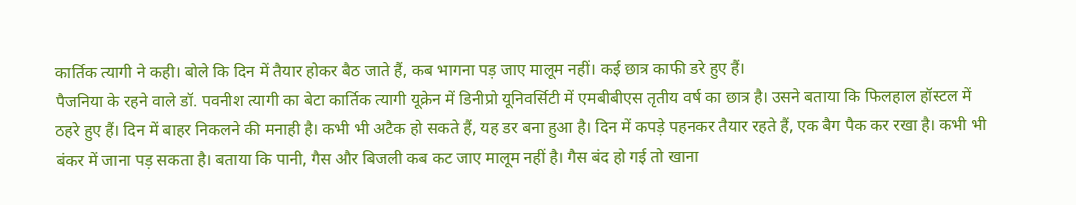कार्तिक त्यागी ने कही। बोले कि दिन में तैयार होकर बैठ जाते हैं, कब भागना पड़ जाए मालूम नहीं। कई छात्र काफी डरे हुए हैं।
पैजनिया के रहने वाले डॉ. पवनीश त्यागी का बेटा कार्तिक त्यागी यूक्रेन में डिनीप्रो यूनिवर्सिटी में एमबीबीएस तृतीय वर्ष का छात्र है। उसने बताया कि फिलहाल हॉस्टल में ठहरे हुए हैं। दिन में बाहर निकलने की मनाही है। कभी भी अटैक हो सकते हैं, यह डर बना हुआ है। दिन में कपड़े पहनकर तैयार रहते हैं, एक बैग पैक कर रखा है। कभी भी बंकर में जाना पड़ सकता है। बताया कि पानी, गैस और बिजली कब कट जाए मालूम नहीं है। गैस बंद हो गई तो खाना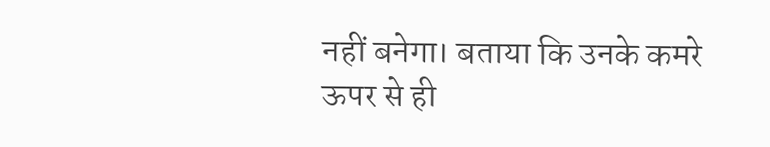नहीं बनेगा। बताया कि उनके कमरे ऊपर से ही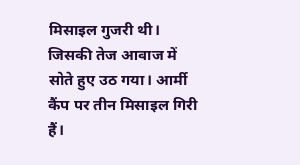मिसाइल गुजरी थी। जिसकी तेज आवाज में सोते हुए उठ गया। आर्मी कैंप पर तीन मिसाइल गिरी हैं।